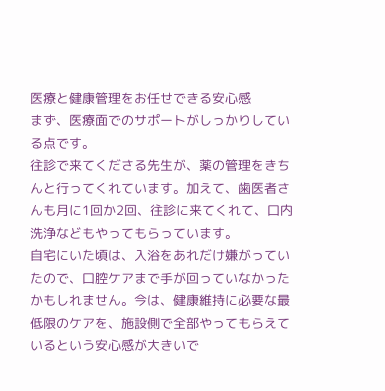医療と健康管理をお任せできる安心感
まず、医療面でのサポートがしっかりしている点です。
往診で来てくださる先生が、薬の管理をきちんと行ってくれています。加えて、歯医者さんも月に1回か2回、往診に来てくれて、口内洗浄などもやってもらっています。
自宅にいた頃は、入浴をあれだけ嫌がっていたので、口腔ケアまで手が回っていなかったかもしれません。今は、健康維持に必要な最低限のケアを、施設側で全部やってもらえているという安心感が大きいで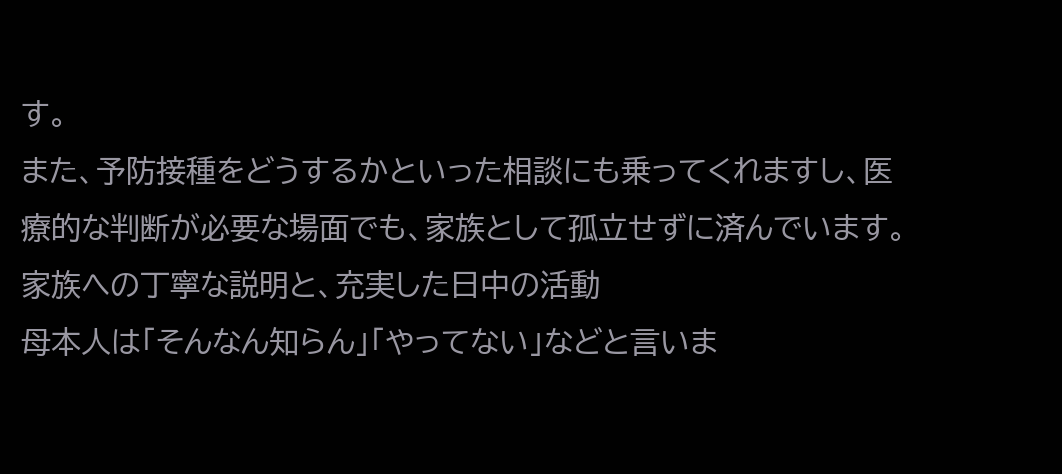す。
また、予防接種をどうするかといった相談にも乗ってくれますし、医療的な判断が必要な場面でも、家族として孤立せずに済んでいます。
家族への丁寧な説明と、充実した日中の活動
母本人は「そんなん知らん」「やってない」などと言いま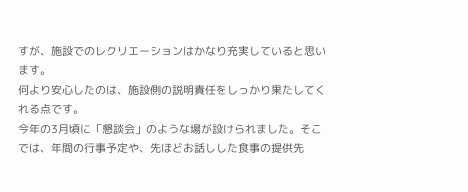すが、施設でのレクリエーションはかなり充実していると思います。
何より安心したのは、施設側の説明責任をしっかり果たしてくれる点です。
今年の3月頃に「懇談会」のような場が設けられました。そこでは、年間の行事予定や、先ほどお話しした食事の提供先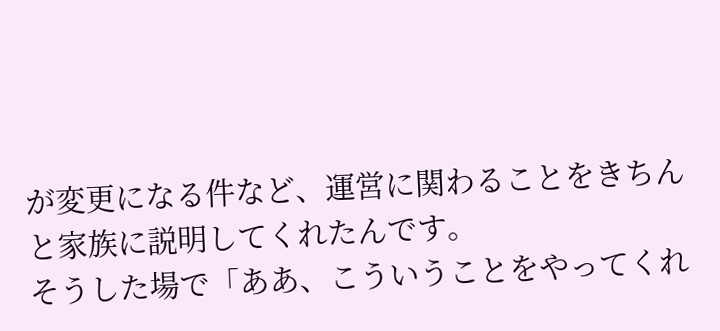が変更になる件など、運営に関わることをきちんと家族に説明してくれたんです。
そうした場で「ああ、こういうことをやってくれ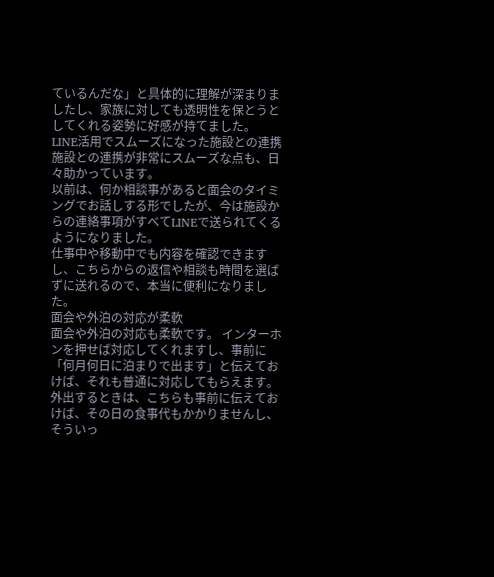ているんだな」と具体的に理解が深まりましたし、家族に対しても透明性を保とうとしてくれる姿勢に好感が持てました。
LINE活用でスムーズになった施設との連携
施設との連携が非常にスムーズな点も、日々助かっています。
以前は、何か相談事があると面会のタイミングでお話しする形でしたが、今は施設からの連絡事項がすべてLINEで送られてくるようになりました。
仕事中や移動中でも内容を確認できますし、こちらからの返信や相談も時間を選ばずに送れるので、本当に便利になりました。
面会や外泊の対応が柔軟
面会や外泊の対応も柔軟です。 インターホンを押せば対応してくれますし、事前に「何月何日に泊まりで出ます」と伝えておけば、それも普通に対応してもらえます。
外出するときは、こちらも事前に伝えておけば、その日の食事代もかかりませんし、そういっ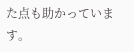た点も助かっています。